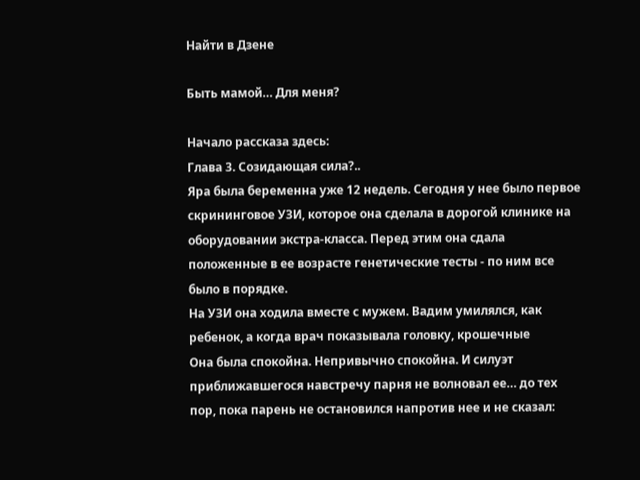Найти в Дзене

Быть мамой… Для меня?

Начало рассказа здесь:
Глава 3. Созидающая сила?..
Яра была беременна уже 12 недель. Сегодня у нее было первое скрининговое УЗИ, которое она сделала в дорогой клинике на оборудовании экстра-класса. Перед этим она сдала положенные в ее возрасте генетические тесты - по ним все было в порядке.
На УЗИ она ходила вместе с мужем. Вадим умилялся, как ребенок, а когда врач показывала головку, крошечные
Она была спокойна. Непривычно спокойна. И силуэт приближавшегося навстречу парня не волновал ее… до тех пор, пока парень не остановился напротив нее и не сказал: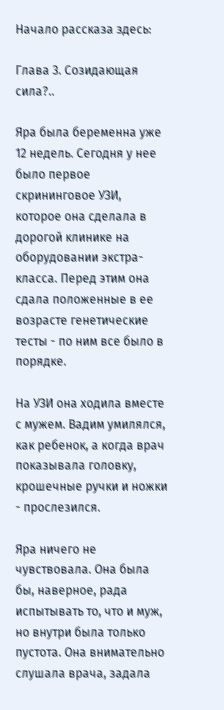Начало рассказа здесь:

Глава 3. Созидающая сила?..

Яра была беременна уже 12 недель. Сегодня у нее было первое скрининговое УЗИ, которое она сделала в дорогой клинике на оборудовании экстра-класса. Перед этим она сдала положенные в ее возрасте генетические тесты - по ним все было в порядке.

На УЗИ она ходила вместе с мужем. Вадим умилялся, как ребенок, а когда врач показывала головку, крошечные ручки и ножки - прослезился.

Яра ничего не чувствовала. Она была бы, наверное, рада испытывать то, что и муж, но внутри была только пустота. Она внимательно слушала врача, задала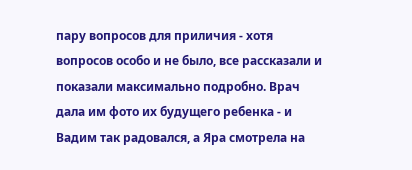пару вопросов для приличия - хотя вопросов особо и не было, все рассказали и показали максимально подробно. Врач дала им фото их будущего ребенка - и Вадим так радовался, а Яра смотрела на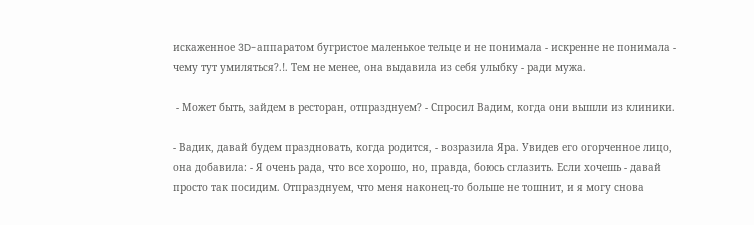искаженное 3D-аппаратом бугристое маленькое тельце и не понимала - искренне не понимала - чему тут умиляться?.!. Тем не менее, она выдавила из себя улыбку - ради мужа.

 - Может быть, зайдем в ресторан, отпразднуем? - Спросил Вадим, когда они вышли из клиники.

- Вадик, давай будем праздновать, когда родится, - возразила Яра. Увидев его огорченное лицо, она добавила: - Я очень рада, что все хорошо, но, правда, боюсь сглазить. Если хочешь - давай просто так посидим. Отпразднуем, что меня наконец-то больше не тошнит, и я могу снова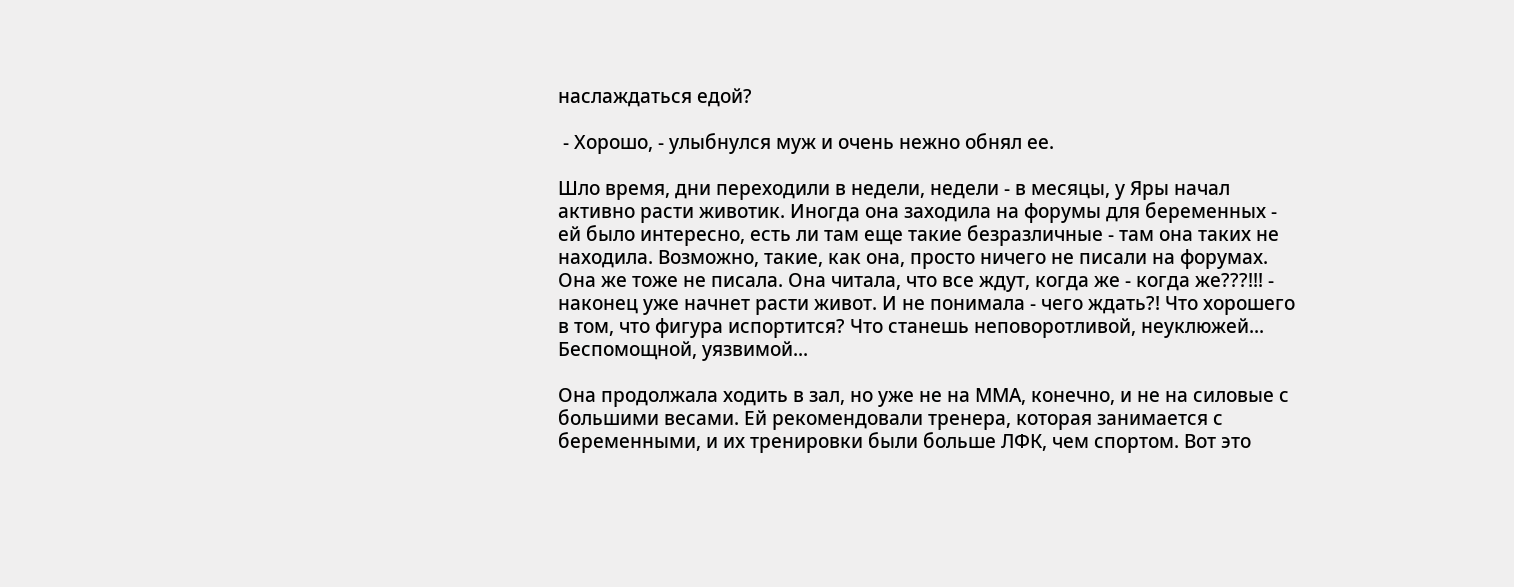наслаждаться едой?

 - Хорошо, - улыбнулся муж и очень нежно обнял ее.

Шло время, дни переходили в недели, недели - в месяцы, у Яры начал активно расти животик. Иногда она заходила на форумы для беременных - ей было интересно, есть ли там еще такие безразличные - там она таких не находила. Возможно, такие, как она, просто ничего не писали на форумах. Она же тоже не писала. Она читала, что все ждут, когда же - когда же???!!! - наконец уже начнет расти живот. И не понимала - чего ждать?! Что хорошего в том, что фигура испортится? Что станешь неповоротливой, неуклюжей... Беспомощной, уязвимой...

Она продолжала ходить в зал, но уже не на ММА, конечно, и не на силовые с большими весами. Ей рекомендовали тренера, которая занимается с беременными, и их тренировки были больше ЛФК, чем спортом. Вот это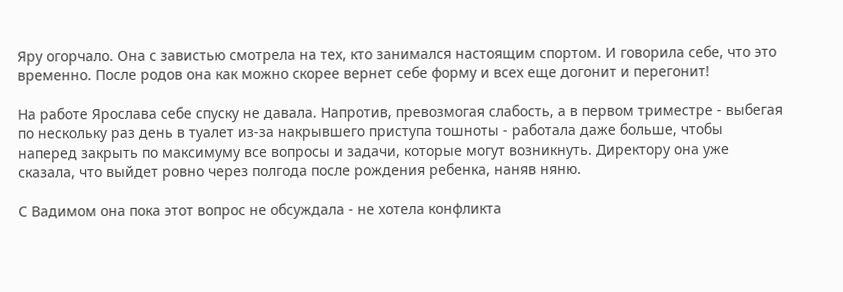Яру огорчало. Она с завистью смотрела на тех, кто занимался настоящим спортом. И говорила себе, что это временно. После родов она как можно скорее вернет себе форму и всех еще догонит и перегонит!

На работе Ярослава себе спуску не давала. Напротив, превозмогая слабость, а в первом триместре - выбегая по нескольку раз день в туалет из-за накрывшего приступа тошноты - работала даже больше, чтобы наперед закрыть по максимуму все вопросы и задачи, которые могут возникнуть. Директору она уже сказала, что выйдет ровно через полгода после рождения ребенка, наняв няню.

С Вадимом она пока этот вопрос не обсуждала - не хотела конфликта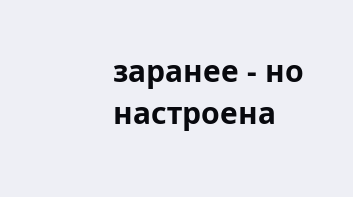заранее - но настроена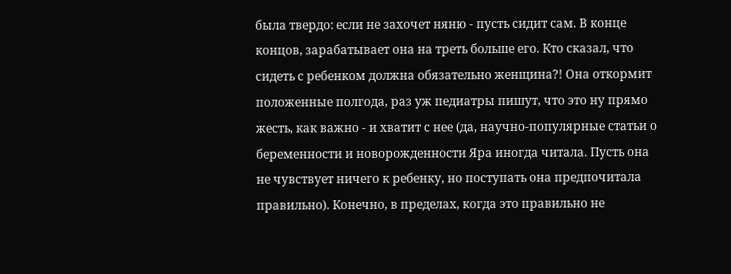была твердо: если не захочет няню - пусть сидит сам. В конце концов, зарабатывает она на треть больше его. Кто сказал, что сидеть с ребенком должна обязательно женщина?! Она откормит положенные полгода, раз уж педиатры пишут, что это ну прямо жесть, как важно - и хватит с нее (да, научно-популярные статьи о беременности и новорожденности Яра иногда читала. Пусть она не чувствует ничего к ребенку, но поступать она предпочитала правильно). Конечно, в пределах, когда это правильно не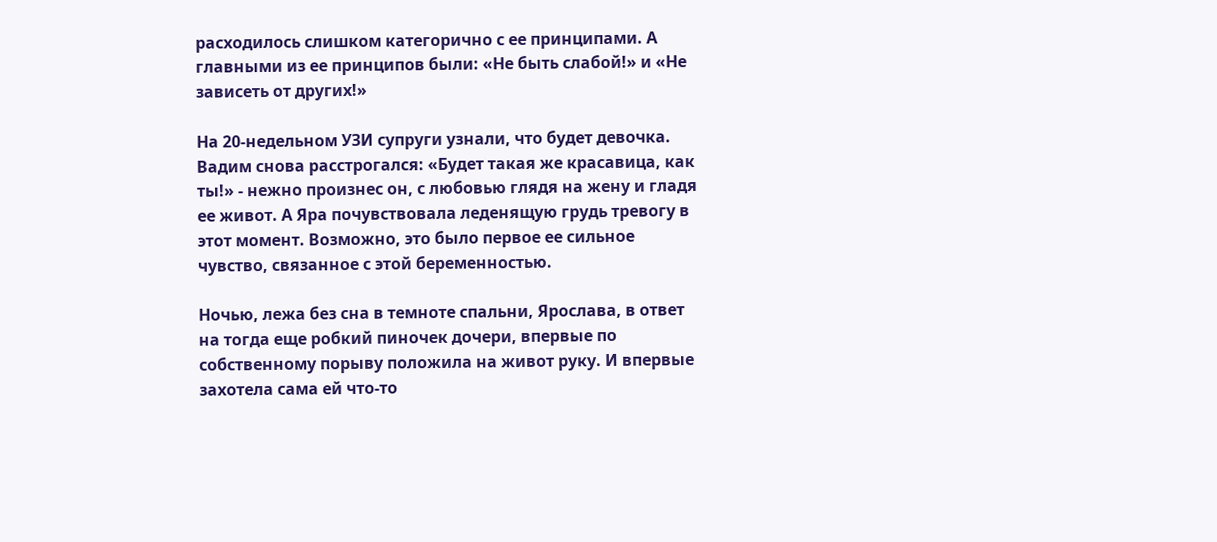расходилось слишком категорично с ее принципами. А главными из ее принципов были: «Не быть слабой!» и «Не зависеть от других!»

На 20-недельном УЗИ супруги узнали, что будет девочка. Вадим снова расстрогался: «Будет такая же красавица, как ты!» - нежно произнес он, с любовью глядя на жену и гладя ее живот. А Яра почувствовала леденящую грудь тревогу в этот момент. Возможно, это было первое ее сильное чувство, связанное с этой беременностью.

Ночью, лежа без сна в темноте спальни, Ярослава, в ответ на тогда еще робкий пиночек дочери, впервые по собственному порыву положила на живот руку. И впервые захотела сама ей что-то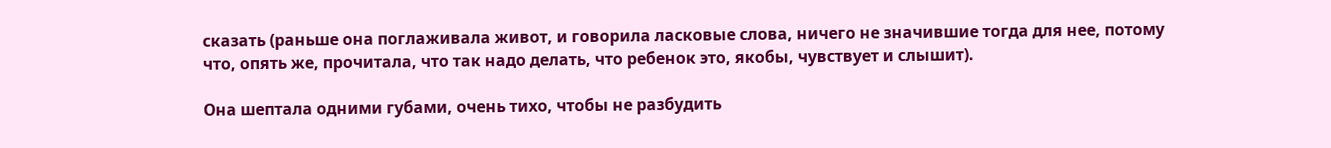сказать (раньше она поглаживала живот, и говорила ласковые слова, ничего не значившие тогда для нее, потому что, опять же, прочитала, что так надо делать, что ребенок это, якобы, чувствует и слышит).

Она шептала одними губами, очень тихо, чтобы не разбудить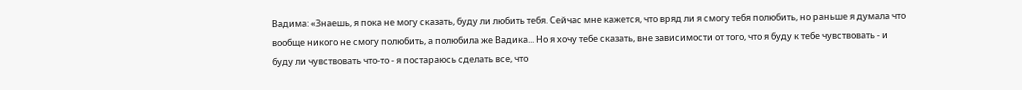Вадима: «Знаешь, я пока не могу сказать, буду ли любить тебя. Сейчас мне кажется, что вряд ли я смогу тебя полюбить, но раньше я думала что вообще никого не смогу полюбить, а полюбила же Вадика... Но я хочу тебе сказать, вне зависимости от того, что я буду к тебе чувствовать - и буду ли чувствовать что-то - я постараюсь сделать все, что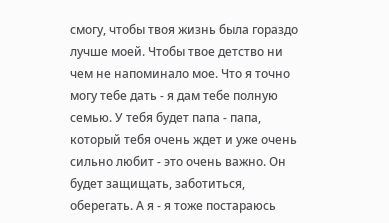смогу, чтобы твоя жизнь была гораздо лучше моей. Чтобы твое детство ни чем не напоминало мое. Что я точно могу тебе дать - я дам тебе полную семью. У тебя будет папа - папа, который тебя очень ждет и уже очень сильно любит - это очень важно. Он будет защищать, заботиться, оберегать. А я - я тоже постараюсь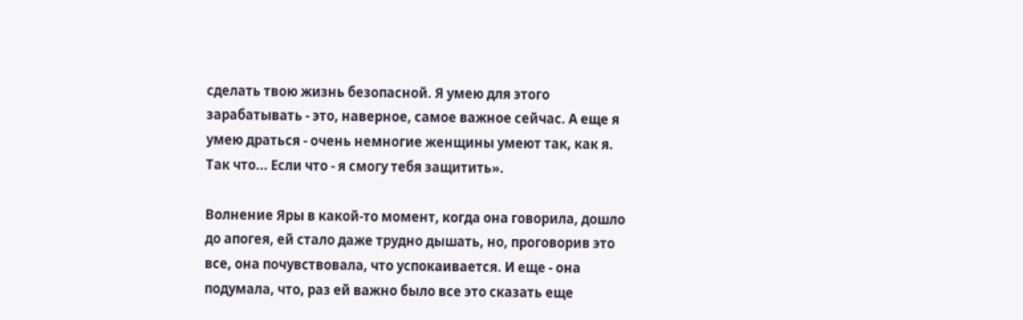сделать твою жизнь безопасной. Я умею для этого зарабатывать - это, наверное, самое важное сейчас. А еще я умею драться - очень немногие женщины умеют так, как я. Так что... Если что - я смогу тебя защитить».

Волнение Яры в какой-то момент, когда она говорила, дошло до апогея, ей стало даже трудно дышать, но, проговорив это все, она почувствовала, что успокаивается. И еще - она подумала, что, раз ей важно было все это сказать еще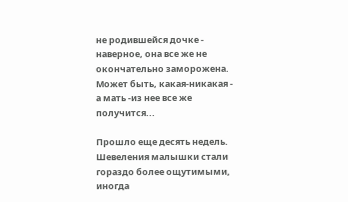не родившейся дочке - наверное, она все же не окончательно заморожена. Может быть, какая-никакая - а мать -из нее все же получится...

Прошло еще десять недель. Шевеления малышки стали гораздо более ощутимыми, иногда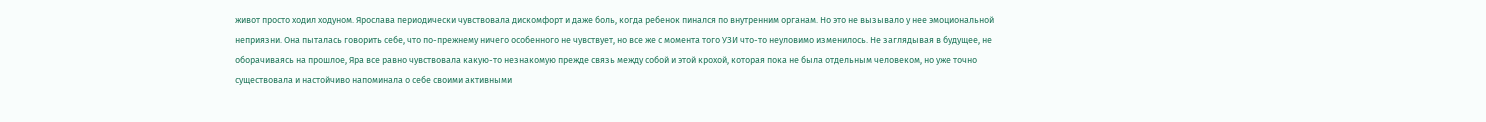живот просто ходил ходуном. Ярослава периодически чувствовала дискомфорт и даже боль, когда ребенок пинался по внутренним органам. Но это не вызывало у нее эмоциональной неприязни. Она пыталась говорить себе, что по-прежнему ничего особенного не чувствует, но все же с момента того УЗИ что-то неуловимо изменилось. Не заглядывая в будущее, не оборачиваясь на прошлое, Яра все равно чувствовала какую-то незнакомую прежде связь между собой и этой крохой, которая пока не была отдельным человеком, но уже точно существовала и настойчиво напоминала о себе своими активными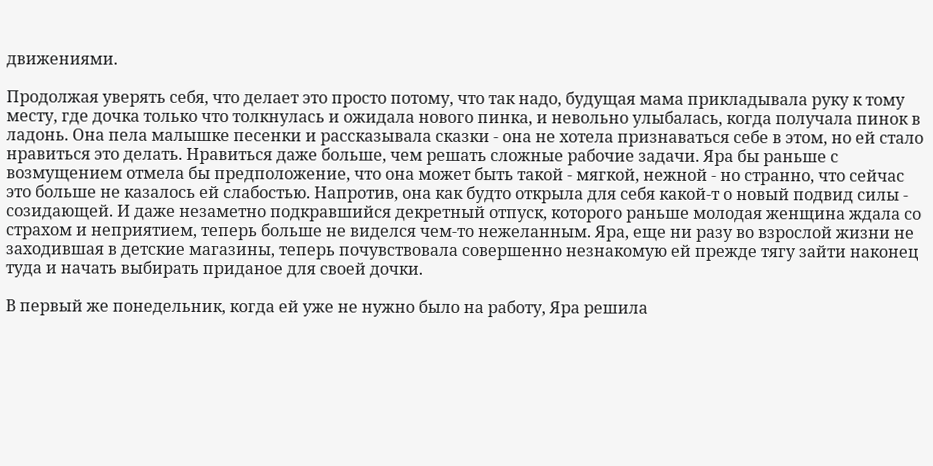движениями.

Продолжая уверять себя, что делает это просто потому, что так надо, будущая мама прикладывала руку к тому месту, где дочка только что толкнулась и ожидала нового пинка, и невольно улыбалась, когда получала пинок в ладонь. Она пела малышке песенки и рассказывала сказки - она не хотела признаваться себе в этом, но ей стало нравиться это делать. Нравиться даже больше, чем решать сложные рабочие задачи. Яра бы раньше с возмущением отмела бы предположение, что она может быть такой - мягкой, нежной - но странно, что сейчас это больше не казалось ей слабостью. Напротив, она как будто открыла для себя какой-т о новый подвид силы - созидающей. И даже незаметно подкравшийся декретный отпуск, которого раньше молодая женщина ждала со страхом и неприятием, теперь больше не виделся чем-то нежеланным. Яра, еще ни разу во взрослой жизни не заходившая в детские магазины, теперь почувствовала совершенно незнакомую ей прежде тягу зайти наконец туда и начать выбирать приданое для своей дочки.

В первый же понедельник, когда ей уже не нужно было на работу, Яра решила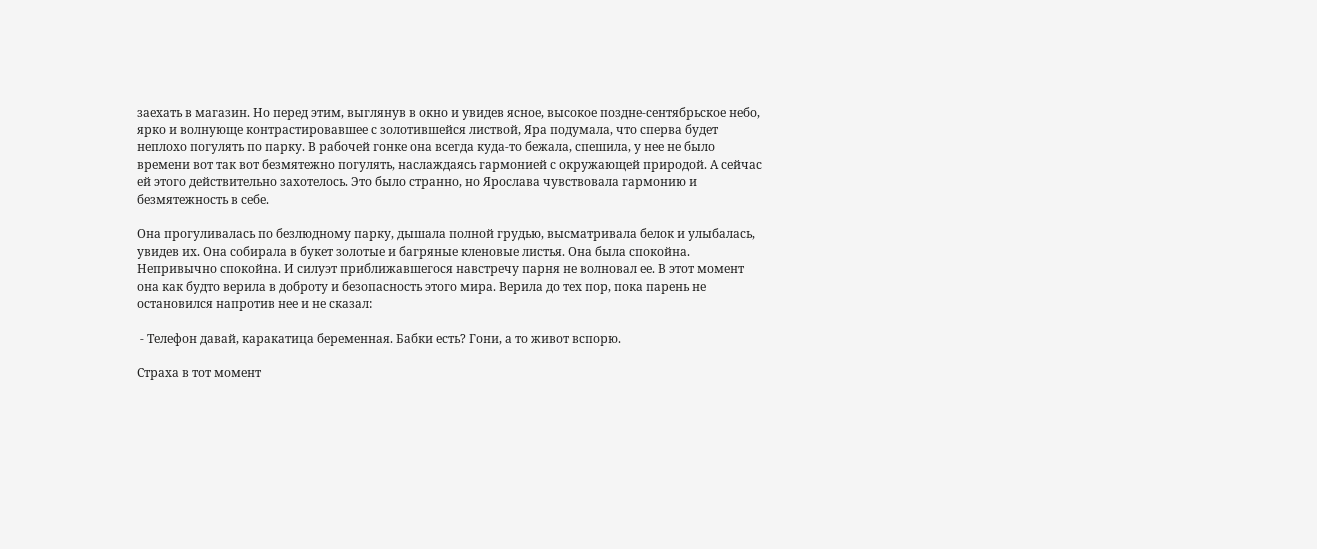заехать в магазин. Но перед этим, выглянув в окно и увидев ясное, высокое поздне-сентябрьское небо, ярко и волнующе контрастировавшее с золотившейся листвой, Яра подумала, что сперва будет неплохо погулять по парку. В рабочей гонке она всегда куда-то бежала, спешила, у нее не было времени вот так вот безмятежно погулять, наслаждаясь гармонией с окружающей природой. А сейчас ей этого действительно захотелось. Это было странно, но Ярослава чувствовала гармонию и безмятежность в себе.

Она прогуливалась по безлюдному парку, дышала полной грудью, высматривала белок и улыбалась, увидев их. Она собирала в букет золотые и багряные кленовые листья. Она была спокойна. Непривычно спокойна. И силуэт приближавшегося навстречу парня не волновал ее. В этот момент она как будто верила в доброту и безопасность этого мира. Верила до тех пор, пока парень не остановился напротив нее и не сказал:

 - Телефон давай, каракатица беременная. Бабки есть? Гони, а то живот вспорю.

Страха в тот момент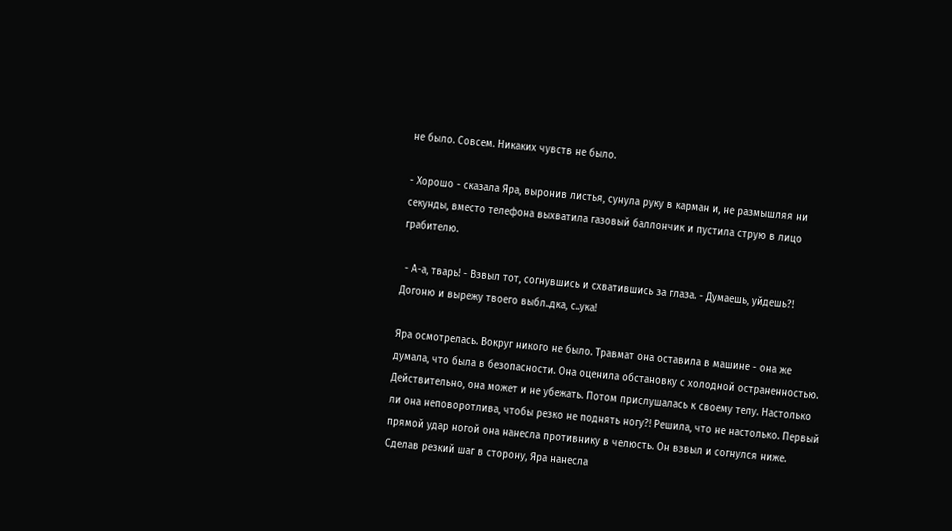не было. Совсем. Никаких чувств не было.

- Хорошо - сказала Яра, выронив листья, сунула руку в карман и, не размышляя ни секунды, вместо телефона выхватила газовый баллончик и пустила струю в лицо грабителю.

 - А-а, тварь! - Взвыл тот, согнувшись и схватившись за глаза. - Думаешь, уйдешь?! Догоню и вырежу твоего выбл..дка, с..ука!

Яра осмотрелась. Вокруг никого не было. Травмат она оставила в машине - она же думала, что была в безопасности. Она оценила обстановку с холодной остраненностью. Действительно, она может и не убежать. Потом прислушалась к своему телу. Настолько ли она неповоротлива, чтобы резко не поднять ногу?! Решила, что не настолько. Первый прямой удар ногой она нанесла противнику в челюсть. Он взвыл и согнулся ниже. Сделав резкий шаг в сторону, Яра нанесла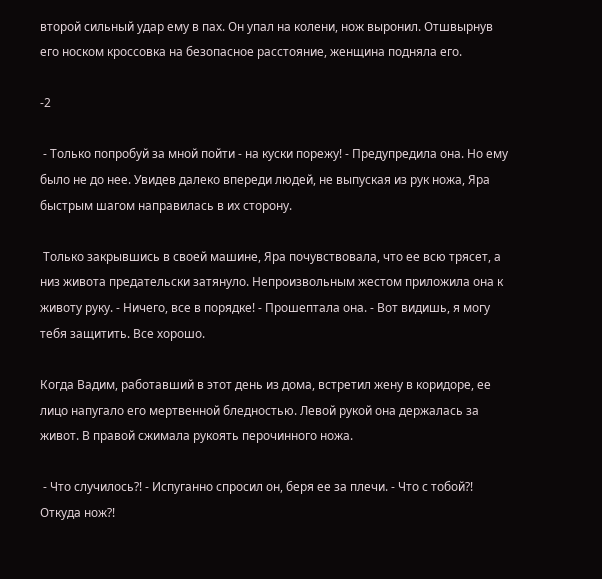второй сильный удар ему в пах. Он упал на колени, нож выронил. Отшвырнув его носком кроссовка на безопасное расстояние, женщина подняла его.

-2

 - Только попробуй за мной пойти - на куски порежу! - Предупредила она. Но ему было не до нее. Увидев далеко впереди людей, не выпуская из рук ножа, Яра быстрым шагом направилась в их сторону.

 Только закрывшись в своей машине, Яра почувствовала, что ее всю трясет, а низ живота предательски затянуло. Непроизвольным жестом приложила она к животу руку. - Ничего, все в порядке! - Прошептала она. - Вот видишь, я могу тебя защитить. Все хорошо.

Когда Вадим, работавший в этот день из дома, встретил жену в коридоре, ее лицо напугало его мертвенной бледностью. Левой рукой она держалась за живот. В правой сжимала рукоять перочинного ножа.

 - Что случилось?! - Испуганно спросил он, беря ее за плечи. - Что с тобой?! Откуда нож?!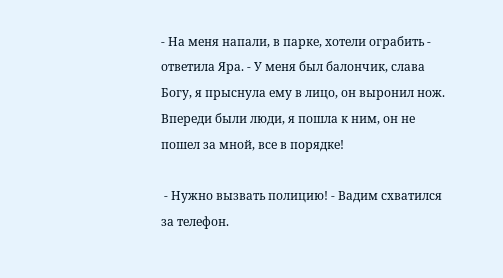- На меня напали, в парке, хотели ограбить - ответила Яра. - У меня был балончик, слава Богу, я прыснула ему в лицо, он выронил нож. Впереди были люди, я пошла к ним, он не пошел за мной, все в порядке!

 - Нужно вызвать полицию! - Вадим схватился за телефон.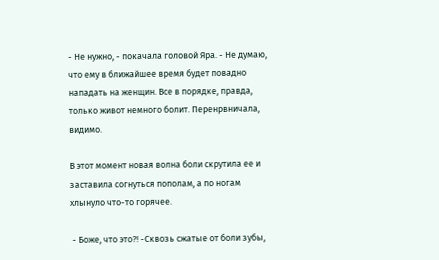- Не нужно, - покачала головой Яра. - Не думаю, что ему в ближайшее время будет повадно нападать на женщин. Все в порядке, правда, только живот немного болит. Перенрвничала, видимо.

В этот момент новая волна боли скрутила ее и заставила согнуться пополам, а по ногам хлынуло что-то горячее.

 - Боже, что это?! -Сквозь сжатые от боли зубы,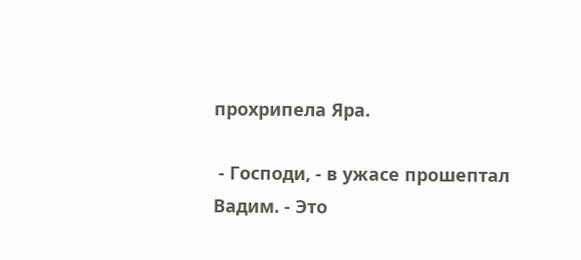прохрипела Яра.

 - Господи, - в ужасе прошептал Вадим. - Это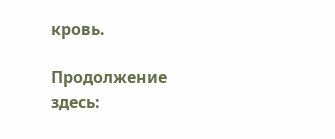кровь.

Продолжение здесь: